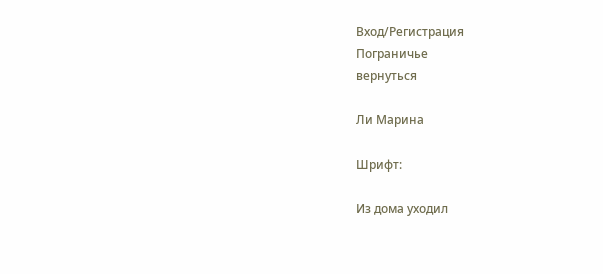Вход/Регистрация
Пограничье
вернуться

Ли Марина

Шрифт:

Из дома уходил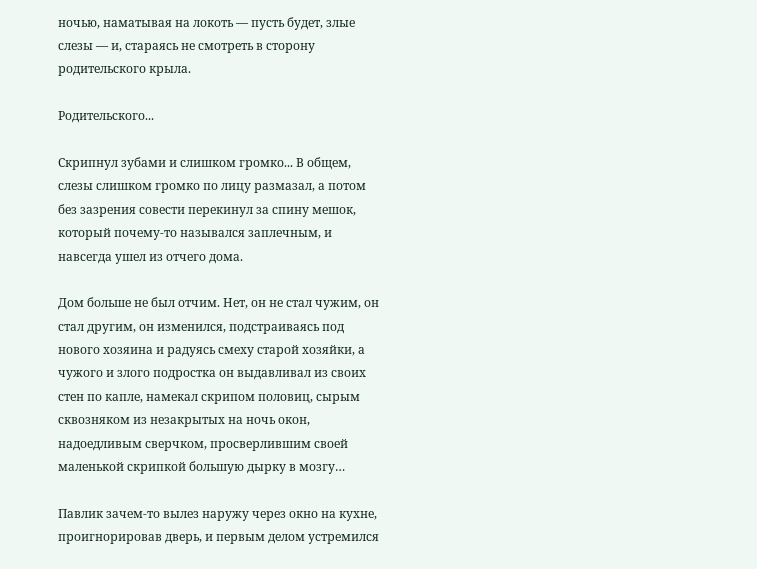ночью, наматывая на локоть — пусть будет, злые слезы — и, стараясь не смотреть в сторону родительского крыла.

Родительского...

Скрипнул зубами и слишком громко... В общем, слезы слишком громко по лицу размазал, а потом без зазрения совести перекинул за спину мешок, который почему-то назывался заплечным, и навсегда ушел из отчего дома.

Дом больше не был отчим. Нет, он не стал чужим, он стал другим, он изменился, подстраиваясь под нового хозяина и радуясь смеху старой хозяйки, а чужого и злого подростка он выдавливал из своих стен по капле, намекал скрипом половиц, сырым сквозняком из незакрытых на ночь окон, надоедливым сверчком, просверлившим своей маленькой скрипкой большую дырку в мозгу…

Павлик зачем-то вылез наружу через окно на кухне, проигнорировав дверь, и первым делом устремился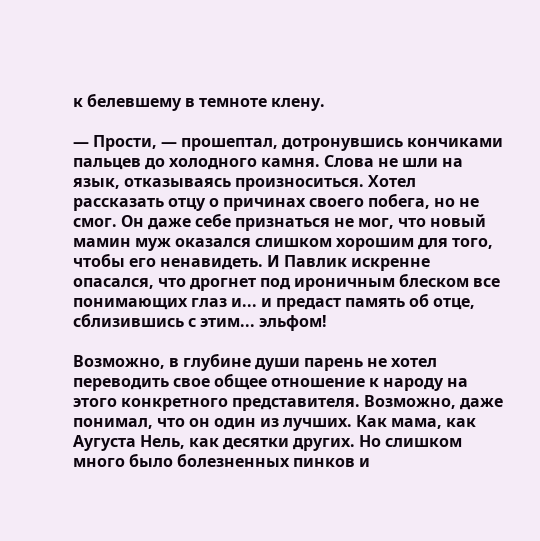к белевшему в темноте клену.

— Прости, — прошептал, дотронувшись кончиками пальцев до холодного камня. Слова не шли на язык, отказываясь произноситься. Хотел рассказать отцу о причинах своего побега, но не смог. Он даже себе признаться не мог, что новый мамин муж оказался слишком хорошим для того, чтобы его ненавидеть. И Павлик искренне опасался, что дрогнет под ироничным блеском все понимающих глаз и... и предаст память об отце, сблизившись с этим... эльфом!

Возможно, в глубине души парень не хотел переводить свое общее отношение к народу на этого конкретного представителя. Возможно, даже понимал, что он один из лучших. Как мама, как Аугуста Нель, как десятки других. Но слишком много было болезненных пинков и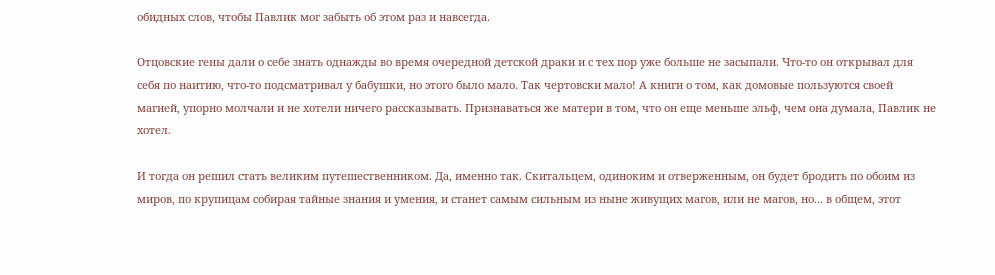обидных слов, чтобы Павлик мог забыть об этом раз и навсегда.

Отцовские гены дали о себе знать однажды во время очередной детской драки и с тех пор уже больше не засыпали. Что-то он открывал для себя по наитию, что-то подсматривал у бабушки, но этого было мало. Так чертовски мало! А книги о том, как домовые пользуются своей магией, упорно молчали и не хотели ничего рассказывать. Признаваться же матери в том, что он еще меньше эльф, чем она думала, Павлик не хотел.

И тогда он решил стать великим путешественником. Да, именно так. Скитальцем, одиноким и отверженным, он будет бродить по обоим из миров, по крупицам собирая тайные знания и умения, и станет самым сильным из ныне живущих магов, или не магов, но... в общем, этот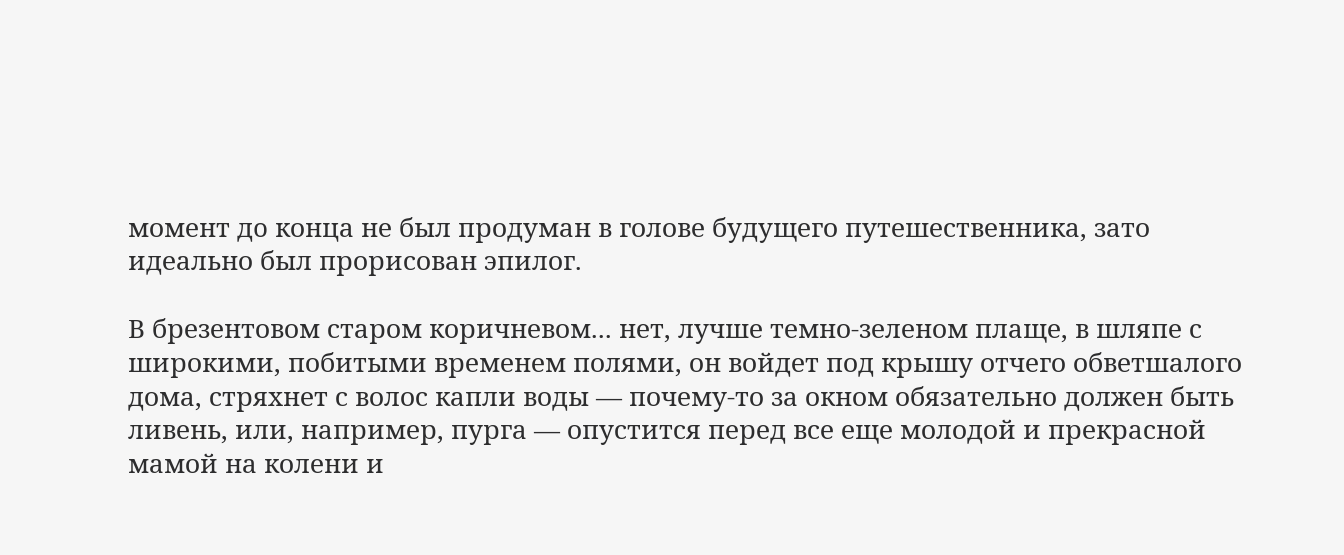момент дo конца не был продуман в голове будущего путешественника, зато идеально был прорисован эпилог.

В брезентовом старом коричневом... нет, лучше темно-зеленом плаще, в шляпе с широкими, побитыми временем полями, он войдет под крышу отчего обветшалого дома, стряхнет с волос капли воды — почему-то за окном обязательно должен быть ливень, или, например, пурга — опустится перед все еще молодой и прекрасной мамой на колени и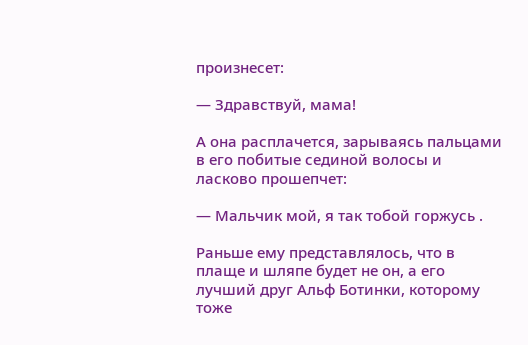произнесет:

— Здравствуй, мама!

А она расплачется, зарываясь пальцами в его побитые сединой волосы и ласково прошепчет:

— Мальчик мой, я так тобой горжусь .

Раньше ему представлялось, что в плаще и шляпе будет не он, а его лучший друг Альф Ботинки, которому тоже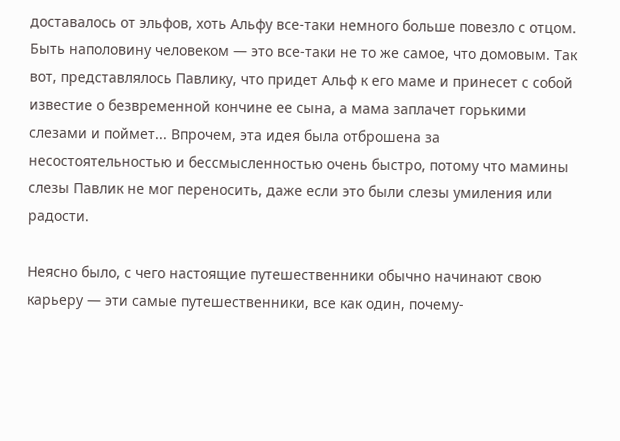доставалось от эльфов, хоть Альфу все-таки немного больше повезло с отцом. Быть наполовину человеком — это все-таки не то же самое, что домовым. Так вот, представлялось Павлику, что придет Альф к его маме и принесет с собой известие о безвременной кончине ее сына, а мама заплачет горькими слезами и поймет... Впрочем, эта идея была отброшена за несостоятельностью и бессмысленностью очень быстро, потому что мамины слезы Павлик не мог переносить, даже если это были слезы умиления или радости.

Неясно было, с чего настоящие путешественники обычно начинают свою карьеру — эти самые путешественники, все как один, почему-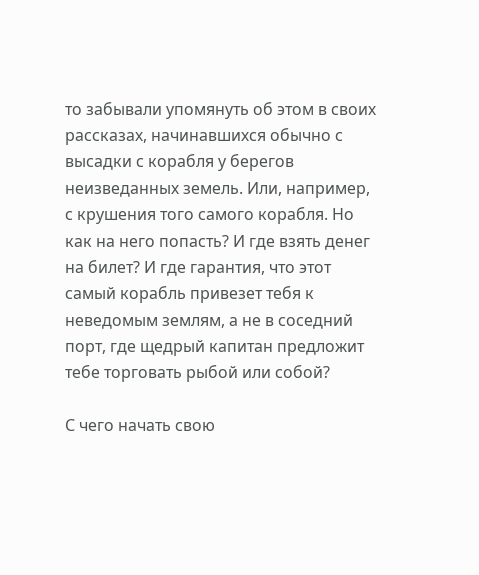то забывали упомянуть об этом в своих рассказах, начинавшихся обычно с высадки с корабля у берегов неизведанных земель. Или, например, с крушения того самого корабля. Но как на него попасть? И где взять денег на билет? И где гарантия, что этот самый корабль привезет тебя к неведомым землям, а не в соседний порт, где щедрый капитан предложит тебе торговать рыбой или собой?

С чего начать свою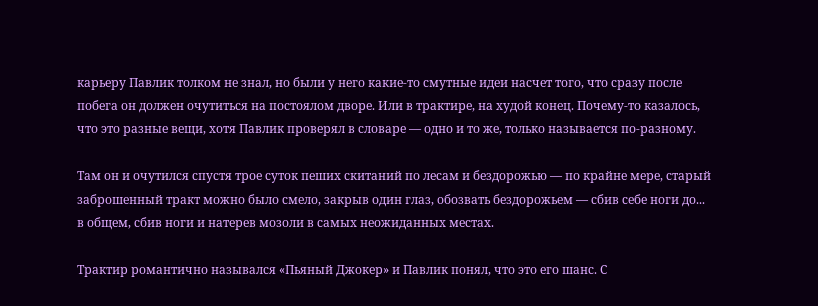карьеру Павлик толком не знал, но были у него какие-то смутные идеи насчет того, что сразу после побега он должен очутиться на постоялом дворе. Или в трактире, на худой конец. Почему-то казалось, что это разные вещи, хотя Павлик проверял в словаре — одно и то же, только называется по-разному.

Там он и очутился спустя трое суток пеших скитаний по лесам и бездорожью — по крайне мере, старый заброшенный тракт можно было смело, закрыв один глаз, обозвать бездорожьем — сбив себе ноги до... в общем, сбив ноги и натерев мозоли в самых неожиданных местах.

Трактир романтично назывался «Пьяный Джокер» и Павлик понял, что это его шанс. С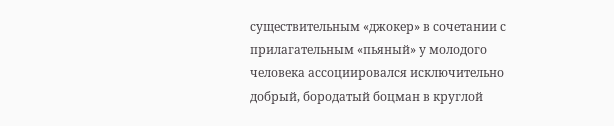существительным «джокер» в сочетании с прилагательным «пьяный» у молодого человека ассоциировался исключительно добрый, бородатый боцман в круглой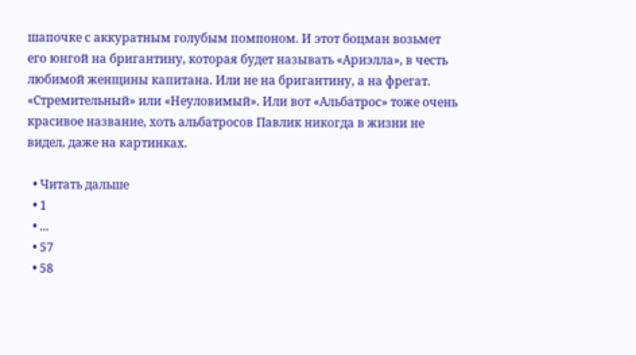шапочке с аккуратным голубым помпоном. И этот боцман возьмет его юнгой на бригантину, которая будет называть «Ариэлла», в честь любимой женщины капитана. Или не на бригантину, а на фрегат. «Стремительный» или «Неуловимый». Или вот «Альбатрос» тоже очень красивое название, хоть альбатросов Павлик никогда в жизни не видел, даже на картинках.

  • Читать дальше
  • 1
  • ...
  • 57
  • 58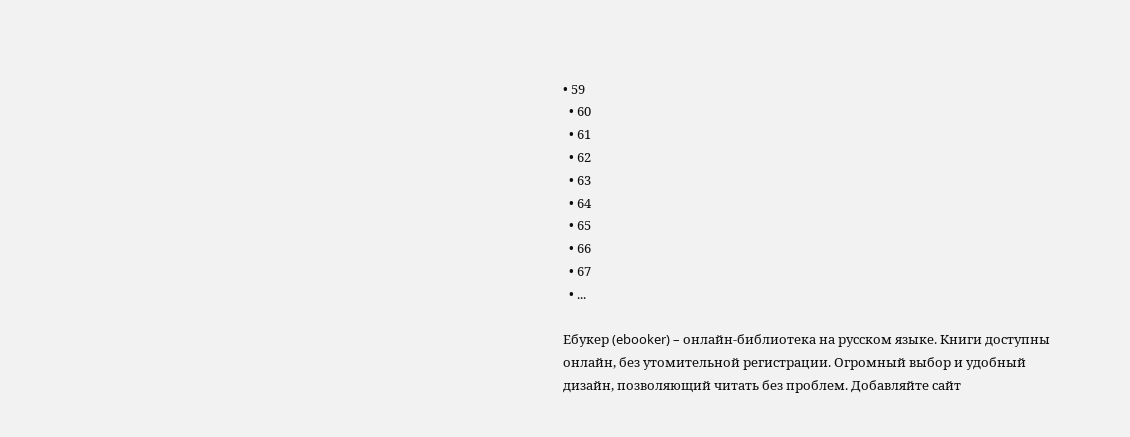• 59
  • 60
  • 61
  • 62
  • 63
  • 64
  • 65
  • 66
  • 67
  • ...

Ебукер (ebooker) – онлайн-библиотека на русском языке. Книги доступны онлайн, без утомительной регистрации. Огромный выбор и удобный дизайн, позволяющий читать без проблем. Добавляйте сайт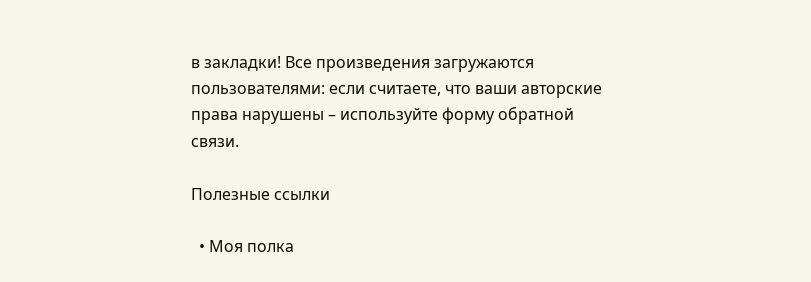в закладки! Все произведения загружаются пользователями: если считаете, что ваши авторские права нарушены – используйте форму обратной связи.

Полезные ссылки

  • Моя полка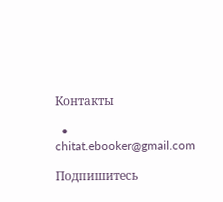Контакты

  • chitat.ebooker@gmail.com

Подпишитесь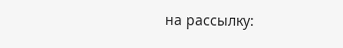на рассылку: